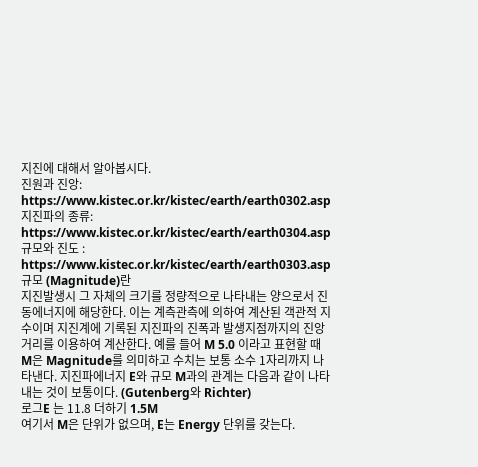지진에 대해서 알아봅시다.
진원과 진앙: https://www.kistec.or.kr/kistec/earth/earth0302.asp
지진파의 종류: https://www.kistec.or.kr/kistec/earth/earth0304.asp
규모와 진도 : https://www.kistec.or.kr/kistec/earth/earth0303.asp
규모 (Magnitude)란
지진발생시 그 자체의 크기를 정량적으로 나타내는 양으로서 진동에너지에 해당한다. 이는 계측관측에 의하여 계산된 객관적 지수이며 지진계에 기록된 지진파의 진폭과 발생지점까지의 진앙거리를 이용하여 계산한다. 예를 들어 M 5.0 이라고 표현할 때 M은 Magnitude를 의미하고 수치는 보통 소수 1자리까지 나타낸다. 지진파에너지 E와 규모 M과의 관계는 다음과 같이 나타내는 것이 보통이다. (Gutenberg와 Richter)
로그E 는 11.8 더하기 1.5M
여기서 M은 단위가 없으며, E는 Energy 단위를 갖는다.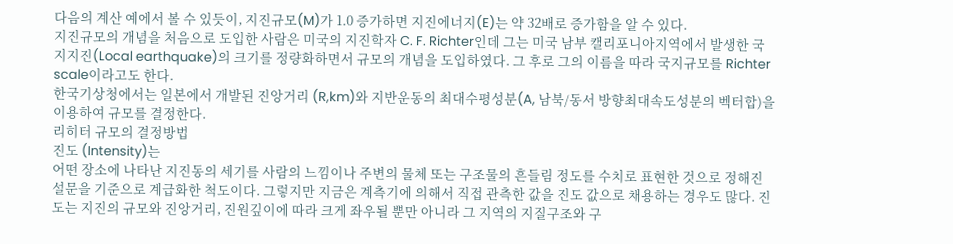다음의 계산 예에서 볼 수 있듯이, 지진규모(M)가 1.0 증가하면 지진에너지(E)는 약 32배로 증가함을 알 수 있다.
지진규모의 개념을 처음으로 도입한 사람은 미국의 지진학자 C. F. Richter인데 그는 미국 남부 캘리포니아지역에서 발생한 국지지진(Local earthquake)의 크기를 정량화하면서 규모의 개념을 도입하였다. 그 후로 그의 이름을 따라 국지규모를 Richter scale이라고도 한다.
한국기상청에서는 일본에서 개발된 진앙거리 (R,km)와 지반운동의 최대수평성분(A, 남북/동서 방향최대속도성분의 벡터합)을 이용하여 규모를 결정한다.
리히터 규모의 결정방법
진도 (Intensity)는
어떤 장소에 나타난 지진동의 세기를 사람의 느낌이나 주변의 물체 또는 구조물의 흔들림 정도를 수치로 표현한 것으로 정해진 설문을 기준으로 계급화한 척도이다. 그렇지만 지금은 계측기에 의해서 직접 관측한 값을 진도 값으로 채용하는 경우도 많다. 진도는 지진의 규모와 진앙거리, 진원깊이에 따라 크게 좌우될 뿐만 아니라 그 지역의 지질구조와 구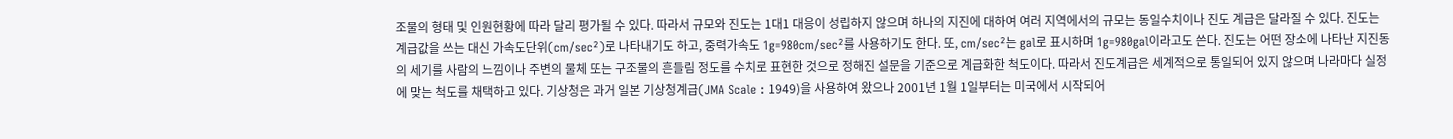조물의 형태 및 인원현황에 따라 달리 평가될 수 있다. 따라서 규모와 진도는 1대1 대응이 성립하지 않으며 하나의 지진에 대하여 여러 지역에서의 규모는 동일수치이나 진도 계급은 달라질 수 있다. 진도는 계급값을 쓰는 대신 가속도단위(cm/sec²)로 나타내기도 하고, 중력가속도 1g=980cm/sec²를 사용하기도 한다. 또, cm/sec²는 gal로 표시하며 1g=980gal이라고도 쓴다. 진도는 어떤 장소에 나타난 지진동의 세기를 사람의 느낌이나 주변의 물체 또는 구조물의 흔들림 정도를 수치로 표현한 것으로 정해진 설문을 기준으로 계급화한 척도이다. 따라서 진도계급은 세계적으로 통일되어 있지 않으며 나라마다 실정에 맞는 척도를 채택하고 있다. 기상청은 과거 일본 기상청계급(JMA Scale : 1949)을 사용하여 왔으나 2001년 1월 1일부터는 미국에서 시작되어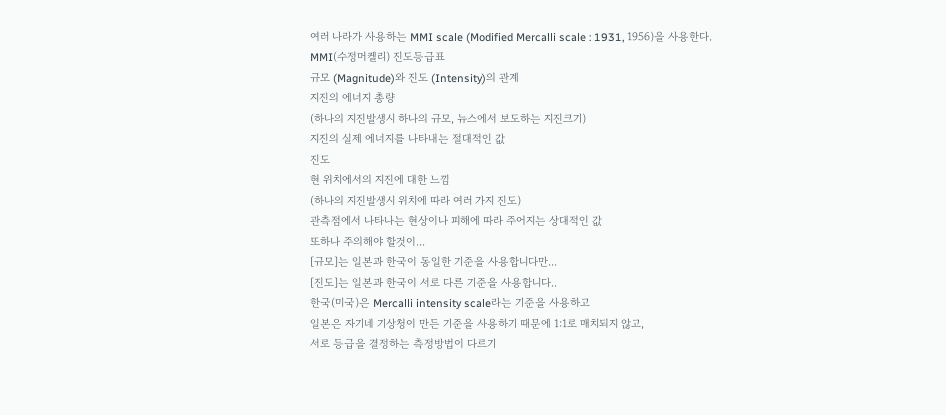여러 나라가 사용하는 MMI scale (Modified Mercalli scale : 1931, 1956)을 사용한다.
MMI(수정머켈리) 진도등급표
규모 (Magnitude)와 진도 (Intensity)의 관계
지진의 에너지 총량
(하나의 지진발생시 하나의 규모, 뉴스에서 보도하는 지진크기)
지진의 실제 에너지를 나타내는 절대적인 값
진도
현 위치에서의 지진에 대한 느낌
(하나의 지진발생시 위치에 따라 여러 가지 진도)
관측점에서 나타나는 현상이나 피해에 따라 주어지는 상대적인 값
또하나 주의해야 할것이...
[규모]는 일본과 한국이 동일한 기준을 사용합니다만...
[진도]는 일본과 한국이 서로 다른 기준을 사용합니다..
한국(미국)은 Mercalli intensity scale라는 기준을 사용하고
일본은 자기네 기상청이 만든 기준을 사용하기 때문에 1:1로 매치되지 않고,
서로 등급을 결정하는 측정방법이 다르기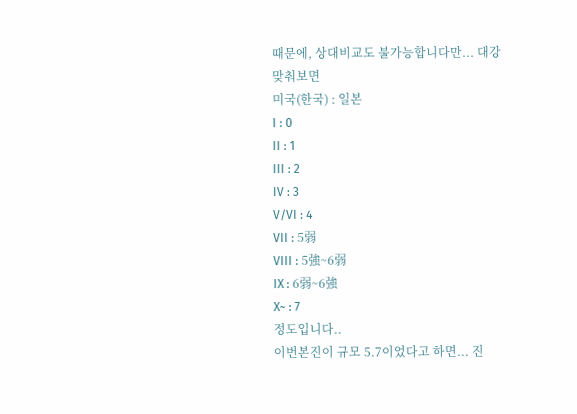때문에, 상대비교도 불가능합니다만... 대강 맞춰보면
미국(한국) : 일본
I : 0
II : 1
III : 2
IV : 3
V/VI : 4
VII : 5弱
VIII : 5強~6弱
IX : 6弱~6強
X~ : 7
정도입니다..
이번본진이 규모 5.7이었다고 하면... 진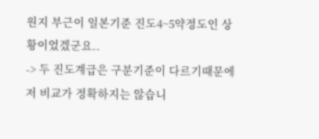원지 부근이 일본기준 진도4~5약정도인 상황이었겠군요..
-> 두 진도계급은 구분기준이 다르기때문에 저 비교가 정확하지는 않습니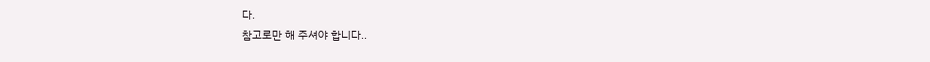다.
참고로만 해 주셔야 합니다..